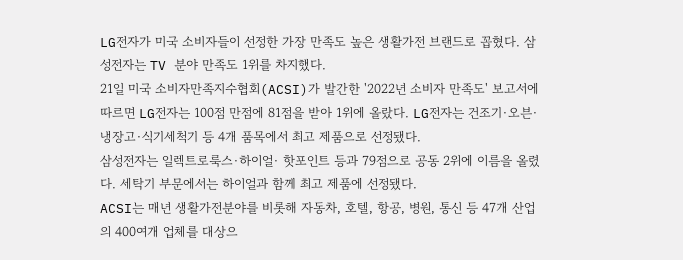LG전자가 미국 소비자들이 선정한 가장 만족도 높은 생활가전 브랜드로 꼽혔다. 삼성전자는 TV 분야 만족도 1위를 차지했다.
21일 미국 소비자만족지수협회(ACSI)가 발간한 '2022년 소비자 만족도' 보고서에 따르면 LG전자는 100점 만점에 81점을 받아 1위에 올랐다. LG전자는 건조기·오븐·냉장고·식기세척기 등 4개 품목에서 최고 제품으로 선정됐다.
삼성전자는 일렉트로룩스·하이얼· 핫포인트 등과 79점으로 공동 2위에 이름을 올렸다. 세탁기 부문에서는 하이얼과 함께 최고 제품에 선정됐다.
ACSI는 매년 생활가전분야를 비롯해 자동차, 호텔, 항공, 병원, 통신 등 47개 산업의 400여개 업체를 대상으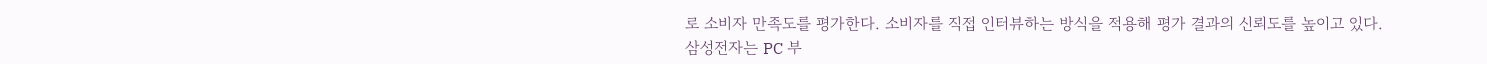로 소비자 만족도를 평가한다. 소비자를 직접 인터뷰하는 방식을 적용해 평가 결과의 신뢰도를 높이고 있다.
삼성전자는 PC 부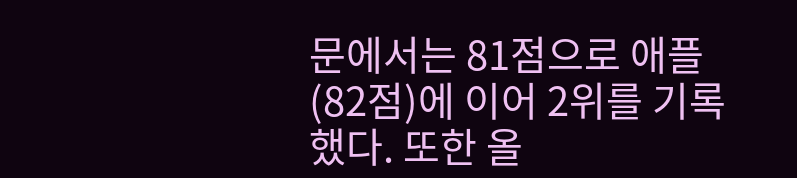문에서는 81점으로 애플(82점)에 이어 2위를 기록했다. 또한 올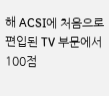해 ACSI에 처음으로 편입된 TV 부문에서 100점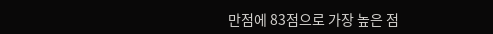만점에 83점으로 가장 높은 점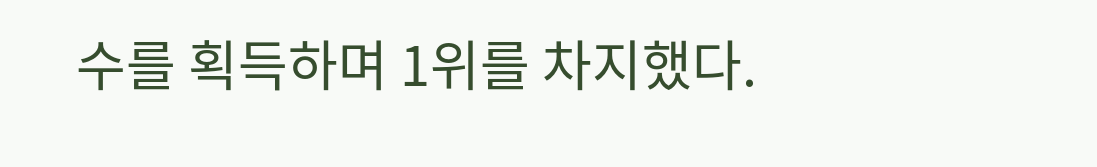수를 획득하며 1위를 차지했다.